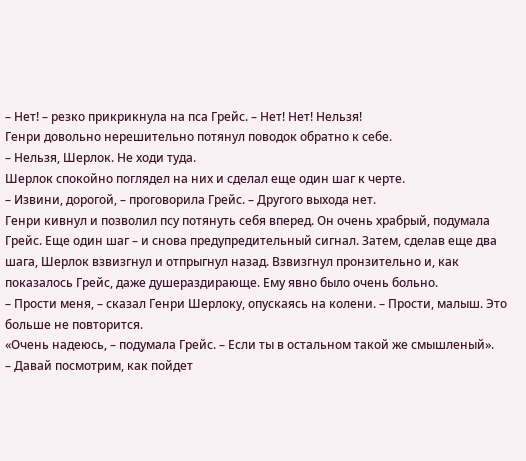– Нет! – резко прикрикнула на пса Грейс. – Нет! Нет! Нельзя!
Генри довольно нерешительно потянул поводок обратно к себе.
– Нельзя, Шерлок. Не ходи туда.
Шерлок спокойно поглядел на них и сделал еще один шаг к черте.
– Извини, дорогой, – проговорила Грейс. – Другого выхода нет.
Генри кивнул и позволил псу потянуть себя вперед. Он очень храбрый, подумала Грейс. Еще один шаг – и снова предупредительный сигнал. Затем, сделав еще два шага, Шерлок взвизгнул и отпрыгнул назад. Взвизгнул пронзительно и, как показалось Грейс, даже душераздирающе. Ему явно было очень больно.
– Прости меня, – сказал Генри Шерлоку, опускаясь на колени. – Прости, малыш. Это больше не повторится.
«Очень надеюсь, – подумала Грейс. – Если ты в остальном такой же смышленый».
– Давай посмотрим, как пойдет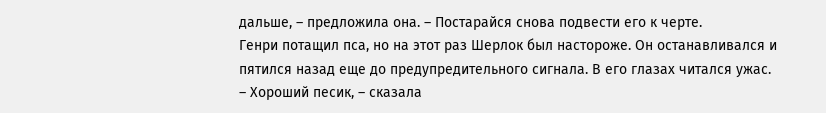дальше, – предложила она. – Постарайся снова подвести его к черте.
Генри потащил пса, но на этот раз Шерлок был настороже. Он останавливался и пятился назад еще до предупредительного сигнала. В его глазах читался ужас.
– Хороший песик, – сказала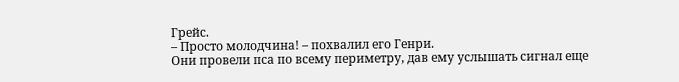Грейс.
– Просто молодчина! – похвалил его Генри.
Они провели пса по всему периметру, дав ему услышать сигнал еще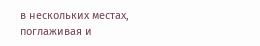в нескольких местах, поглаживая и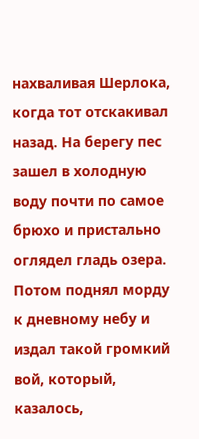нахваливая Шерлока, когда тот отскакивал назад. На берегу пес зашел в холодную воду почти по самое брюхо и пристально оглядел гладь озера. Потом поднял морду к дневному небу и издал такой громкий вой, который, казалось,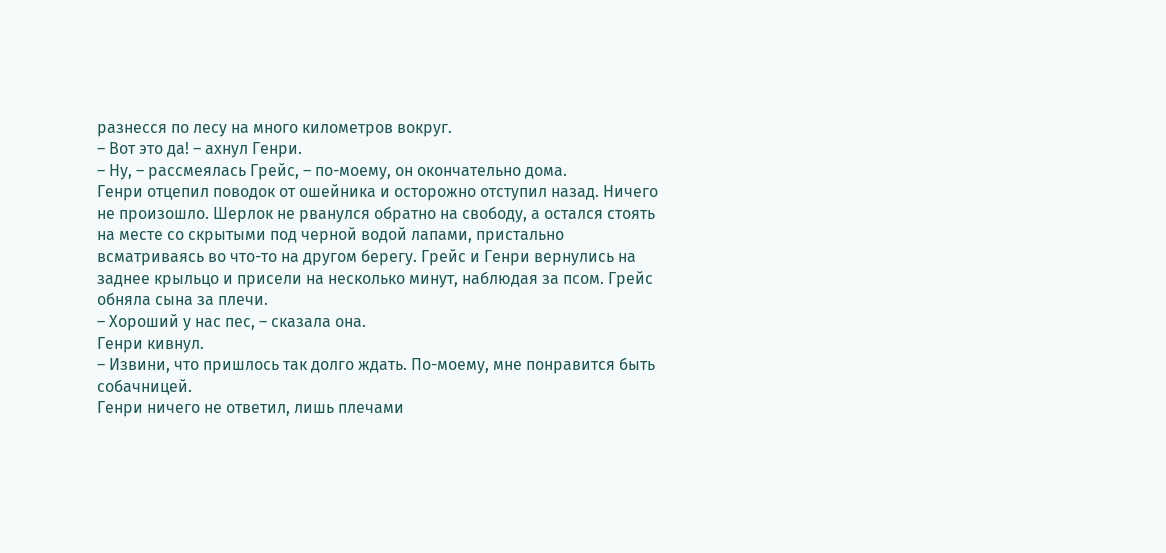разнесся по лесу на много километров вокруг.
– Вот это да! – ахнул Генри.
– Ну, – рассмеялась Грейс, – по-моему, он окончательно дома.
Генри отцепил поводок от ошейника и осторожно отступил назад. Ничего не произошло. Шерлок не рванулся обратно на свободу, а остался стоять на месте со скрытыми под черной водой лапами, пристально всматриваясь во что-то на другом берегу. Грейс и Генри вернулись на заднее крыльцо и присели на несколько минут, наблюдая за псом. Грейс обняла сына за плечи.
– Хороший у нас пес, – сказала она.
Генри кивнул.
– Извини, что пришлось так долго ждать. По-моему, мне понравится быть собачницей.
Генри ничего не ответил, лишь плечами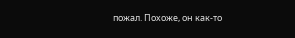пожал. Похоже, он как-то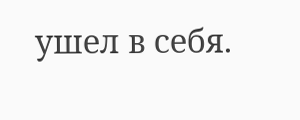ушел в себя.